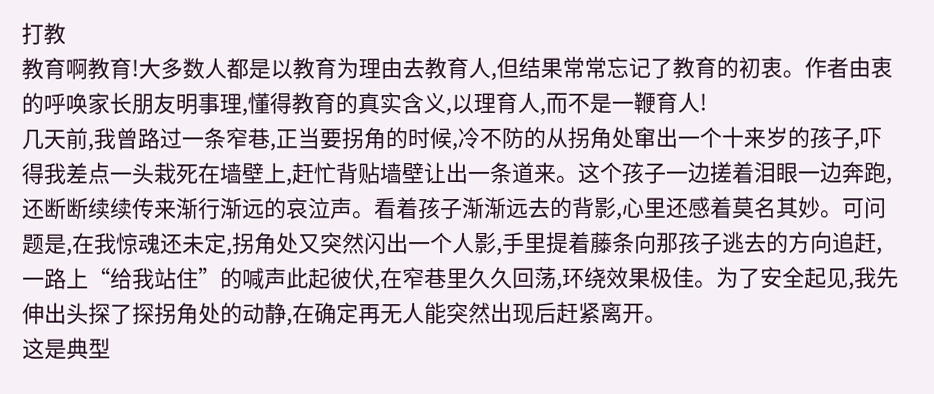打教
教育啊教育!大多数人都是以教育为理由去教育人,但结果常常忘记了教育的初衷。作者由衷的呼唤家长朋友明事理,懂得教育的真实含义,以理育人,而不是一鞭育人!
几天前,我曾路过一条窄巷,正当要拐角的时候,冷不防的从拐角处窜出一个十来岁的孩子,吓得我差点一头栽死在墙壁上,赶忙背贴墙壁让出一条道来。这个孩子一边搓着泪眼一边奔跑,还断断续续传来渐行渐远的哀泣声。看着孩子渐渐远去的背影,心里还感着莫名其妙。可问题是,在我惊魂还未定,拐角处又突然闪出一个人影,手里提着藤条向那孩子逃去的方向追赶,一路上“给我站住”的喊声此起彼伏,在窄巷里久久回荡,环绕效果极佳。为了安全起见,我先伸出头探了探拐角处的动静,在确定再无人能突然出现后赶紧离开。
这是典型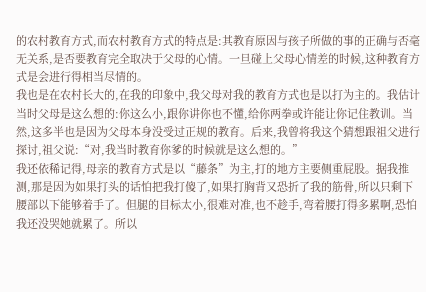的农村教育方式,而农村教育方式的特点是:其教育原因与孩子所做的事的正确与否毫无关系,是否要教育完全取决于父母的心情。一旦碰上父母心情差的时候,这种教育方式是会进行得相当尽情的。
我也是在农村长大的,在我的印象中,我父母对我的教育方式也是以打为主的。我估计当时父母是这么想的:你这么小,跟你讲你也不懂,给你两拳或许能让你记住教训。当然,这多半也是因为父母本身没受过正规的教育。后来,我曾将我这个猜想跟祖父进行探讨,祖父说:“对,我当时教育你爹的时候就是这么想的。”
我还依稀记得,母亲的教育方式是以“藤条”为主,打的地方主要侧重屁股。据我推测,那是因为如果打头的话怕把我打傻了,如果打胸背又恐折了我的筋骨,所以只剩下腰部以下能够着手了。但腿的目标太小,很难对准,也不趁手,弯着腰打得多累啊,恐怕我还没哭她就累了。所以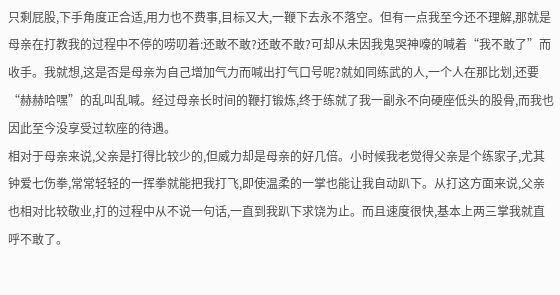只剩屁股,下手角度正合适,用力也不费事,目标又大,一鞭下去永不落空。但有一点我至今还不理解,那就是母亲在打教我的过程中不停的唠叨着:还敢不敢?还敢不敢?可却从未因我鬼哭神嚎的喊着“我不敢了”而收手。我就想,这是否是母亲为自己增加气力而喊出打气口号呢?就如同练武的人,一个人在那比划,还要“赫赫哈嘿”的乱叫乱喊。经过母亲长时间的鞭打锻炼,终于练就了我一副永不向硬座低头的股骨,而我也因此至今没享受过软座的待遇。
相对于母亲来说,父亲是打得比较少的,但威力却是母亲的好几倍。小时候我老觉得父亲是个练家子,尤其钟爱七伤拳,常常轻轻的一挥拳就能把我打飞,即使温柔的一掌也能让我自动趴下。从打这方面来说,父亲也相对比较敬业,打的过程中从不说一句话,一直到我趴下求饶为止。而且速度很快,基本上两三掌我就直呼不敢了。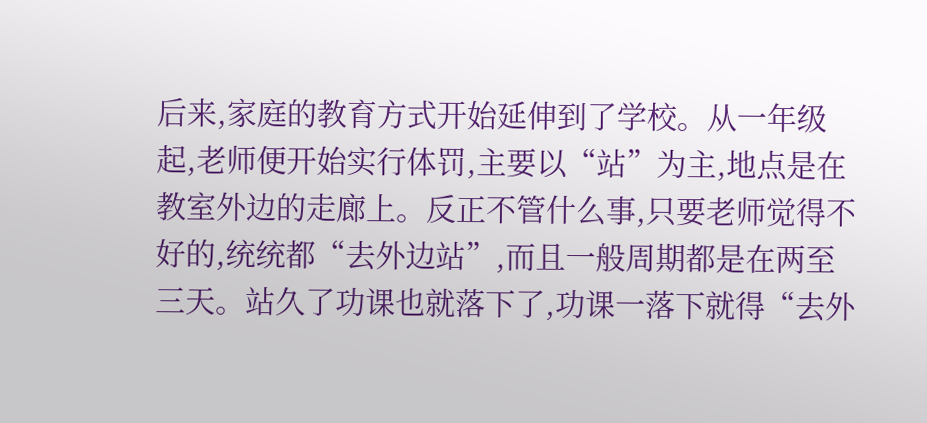后来,家庭的教育方式开始延伸到了学校。从一年级起,老师便开始实行体罚,主要以“站”为主,地点是在教室外边的走廊上。反正不管什么事,只要老师觉得不好的,统统都“去外边站”,而且一般周期都是在两至三天。站久了功课也就落下了,功课一落下就得“去外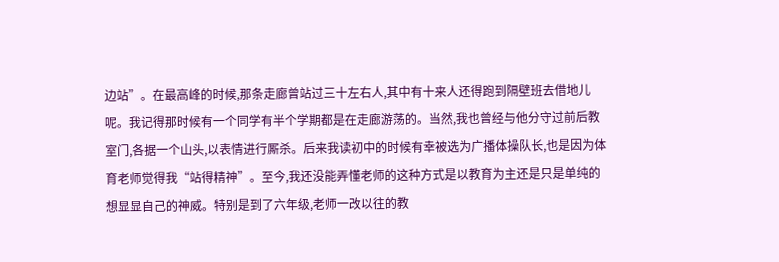边站”。在最高峰的时候,那条走廊曾站过三十左右人,其中有十来人还得跑到隔壁班去借地儿呢。我记得那时候有一个同学有半个学期都是在走廊游荡的。当然,我也曾经与他分守过前后教室门,各据一个山头,以表情进行厮杀。后来我读初中的时候有幸被选为广播体操队长,也是因为体育老师觉得我“站得精神”。至今,我还没能弄懂老师的这种方式是以教育为主还是只是单纯的想显显自己的神威。特别是到了六年级,老师一改以往的教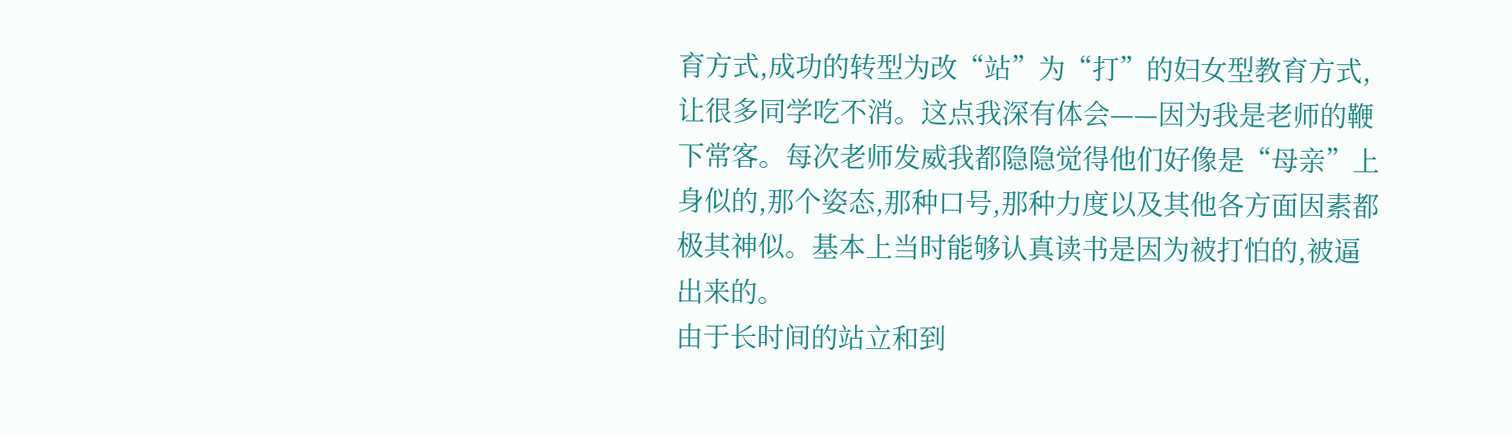育方式,成功的转型为改“站”为“打”的妇女型教育方式,让很多同学吃不消。这点我深有体会——因为我是老师的鞭下常客。每次老师发威我都隐隐觉得他们好像是“母亲”上身似的,那个姿态,那种口号,那种力度以及其他各方面因素都极其神似。基本上当时能够认真读书是因为被打怕的,被逼出来的。
由于长时间的站立和到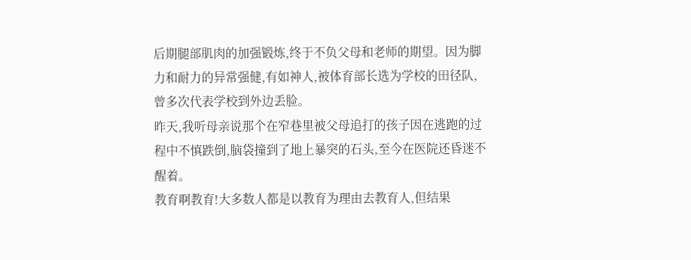后期腿部肌肉的加强锻炼,终于不负父母和老师的期望。因为脚力和耐力的异常强健,有如神人,被体育部长选为学校的田径队,曾多次代表学校到外边丢脸。
昨天,我听母亲说那个在窄巷里被父母追打的孩子因在逃跑的过程中不慎跌倒,脑袋撞到了地上暴突的石头,至今在医院还昏迷不醒着。
教育啊教育!大多数人都是以教育为理由去教育人,但结果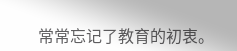常常忘记了教育的初衷。